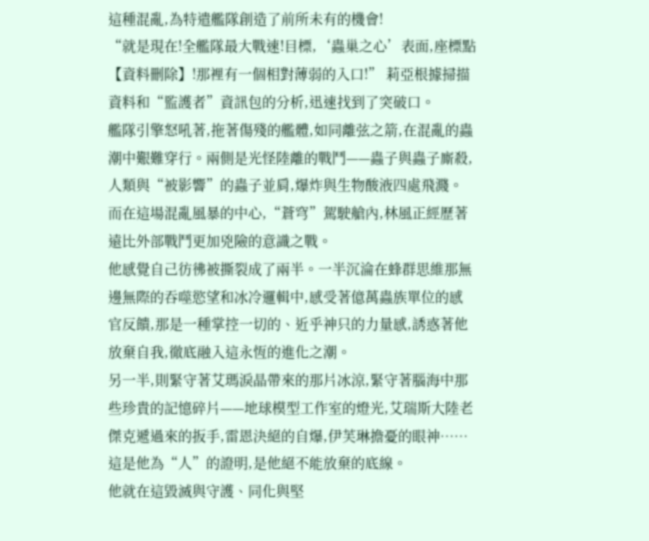這種混亂,為特遣艦隊創造了前所未有的機會!
“就是現在!全艦隊最大戰速!目標,‘蟲巢之心’表面,座標點 【資料刪除】!那裡有一個相對薄弱的入口!” 莉亞根據掃描資料和“監護者”資訊包的分析,迅速找到了突破口。
艦隊引擎怒吼著,拖著傷殘的艦體,如同離弦之箭,在混亂的蟲潮中艱難穿行。兩側是光怪陸離的戰鬥——蟲子與蟲子廝殺,人類與“被影響”的蟲子並肩,爆炸與生物酸液四處飛濺。
而在這場混亂風暴的中心,“蒼穹”駕駛艙內,林風正經歷著遠比外部戰鬥更加兇險的意識之戰。
他感覺自己彷彿被撕裂成了兩半。一半沉淪在蜂群思維那無邊無際的吞噬慾望和冰冷邏輯中,感受著億萬蟲族單位的感官反饋,那是一種掌控一切的、近乎神只的力量感,誘惑著他放棄自我,徹底融入這永恆的進化之潮。
另一半,則緊守著艾瑪淚晶帶來的那片冰涼,緊守著腦海中那些珍貴的記憶碎片——地球模型工作室的燈光,艾瑞斯大陸老傑克遞過來的扳手,雷恩決絕的自爆,伊芙琳擔憂的眼神……這是他為“人”的證明,是他絕不能放棄的底線。
他就在這毀滅與守護、同化與堅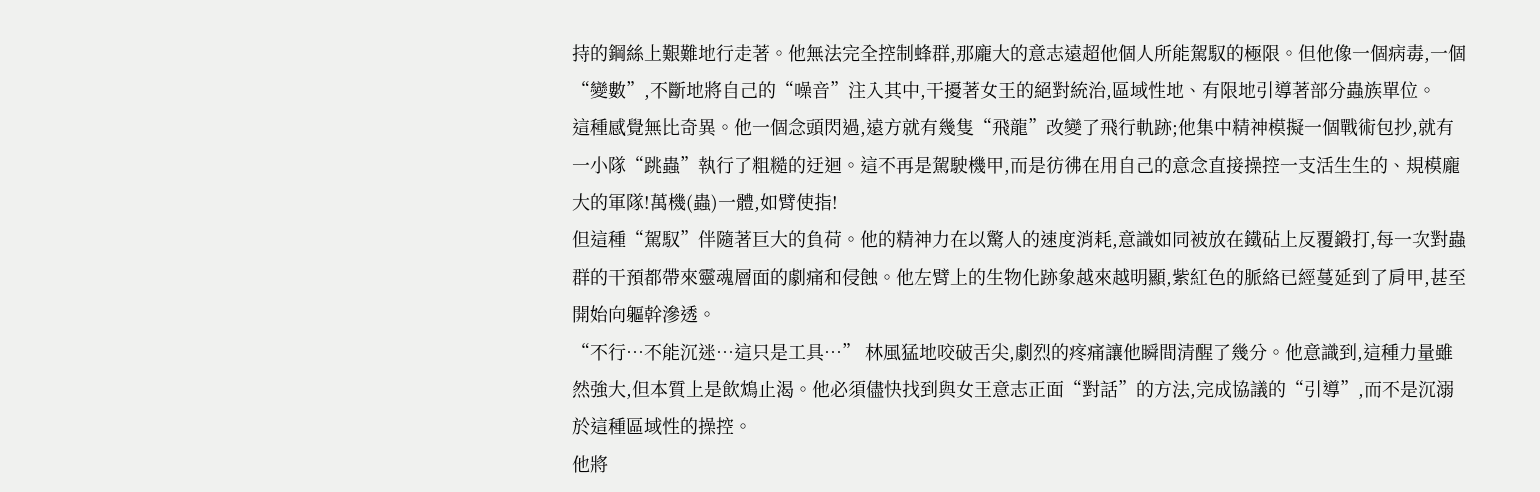持的鋼絲上艱難地行走著。他無法完全控制蜂群,那龐大的意志遠超他個人所能駕馭的極限。但他像一個病毒,一個“變數”,不斷地將自己的“噪音”注入其中,干擾著女王的絕對統治,區域性地、有限地引導著部分蟲族單位。
這種感覺無比奇異。他一個念頭閃過,遠方就有幾隻“飛龍”改變了飛行軌跡;他集中精神模擬一個戰術包抄,就有一小隊“跳蟲”執行了粗糙的迂迴。這不再是駕駛機甲,而是彷彿在用自己的意念直接操控一支活生生的、規模龐大的軍隊!萬機(蟲)一體,如臂使指!
但這種“駕馭”伴隨著巨大的負荷。他的精神力在以驚人的速度消耗,意識如同被放在鐵砧上反覆鍛打,每一次對蟲群的干預都帶來靈魂層面的劇痛和侵蝕。他左臂上的生物化跡象越來越明顯,紫紅色的脈絡已經蔓延到了肩甲,甚至開始向軀幹滲透。
“不行…不能沉迷…這只是工具…” 林風猛地咬破舌尖,劇烈的疼痛讓他瞬間清醒了幾分。他意識到,這種力量雖然強大,但本質上是飲鴆止渴。他必須儘快找到與女王意志正面“對話”的方法,完成協議的“引導”,而不是沉溺於這種區域性的操控。
他將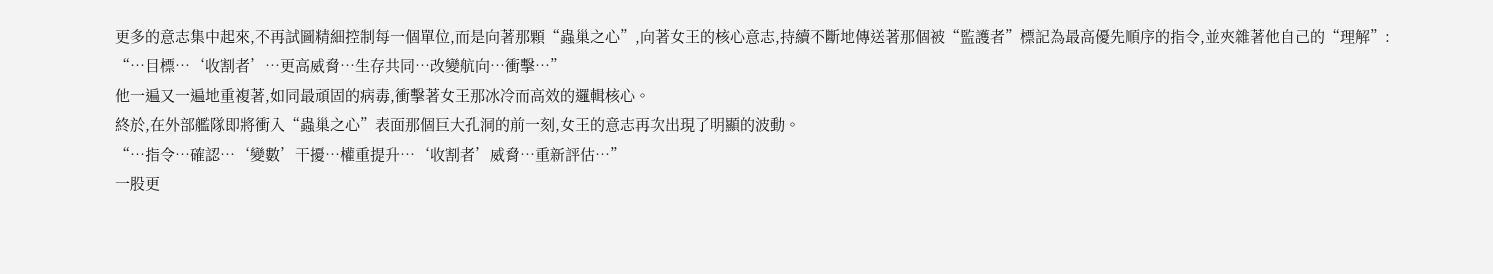更多的意志集中起來,不再試圖精細控制每一個單位,而是向著那顆“蟲巢之心”,向著女王的核心意志,持續不斷地傳送著那個被“監護者”標記為最高優先順序的指令,並夾雜著他自己的“理解”:
“…目標…‘收割者’…更高威脅…生存共同…改變航向…衝擊…”
他一遍又一遍地重複著,如同最頑固的病毒,衝擊著女王那冰冷而高效的邏輯核心。
終於,在外部艦隊即將衝入“蟲巢之心”表面那個巨大孔洞的前一刻,女王的意志再次出現了明顯的波動。
“…指令…確認…‘變數’干擾…權重提升…‘收割者’威脅…重新評估…”
一股更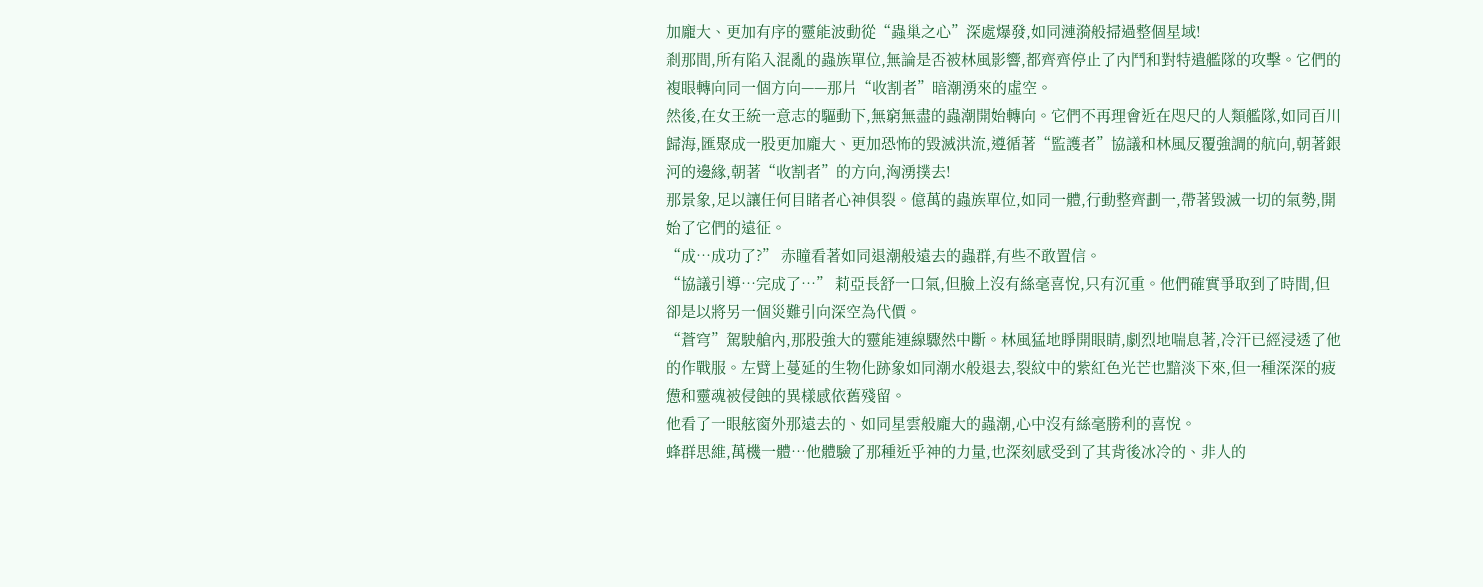加龐大、更加有序的靈能波動從“蟲巢之心”深處爆發,如同漣漪般掃過整個星域!
剎那間,所有陷入混亂的蟲族單位,無論是否被林風影響,都齊齊停止了內鬥和對特遣艦隊的攻擊。它們的複眼轉向同一個方向——那片“收割者”暗潮湧來的虛空。
然後,在女王統一意志的驅動下,無窮無盡的蟲潮開始轉向。它們不再理會近在咫尺的人類艦隊,如同百川歸海,匯聚成一股更加龐大、更加恐怖的毀滅洪流,遵循著“監護者”協議和林風反覆強調的航向,朝著銀河的邊緣,朝著“收割者”的方向,洶湧撲去!
那景象,足以讓任何目睹者心神俱裂。億萬的蟲族單位,如同一體,行動整齊劃一,帶著毀滅一切的氣勢,開始了它們的遠征。
“成…成功了?” 赤瞳看著如同退潮般遠去的蟲群,有些不敢置信。
“協議引導…完成了…” 莉亞長舒一口氣,但臉上沒有絲毫喜悅,只有沉重。他們確實爭取到了時間,但卻是以將另一個災難引向深空為代價。
“蒼穹”駕駛艙內,那股強大的靈能連線驟然中斷。林風猛地睜開眼睛,劇烈地喘息著,冷汗已經浸透了他的作戰服。左臂上蔓延的生物化跡象如同潮水般退去,裂紋中的紫紅色光芒也黯淡下來,但一種深深的疲憊和靈魂被侵蝕的異樣感依舊殘留。
他看了一眼舷窗外那遠去的、如同星雲般龐大的蟲潮,心中沒有絲毫勝利的喜悅。
蜂群思維,萬機一體…他體驗了那種近乎神的力量,也深刻感受到了其背後冰冷的、非人的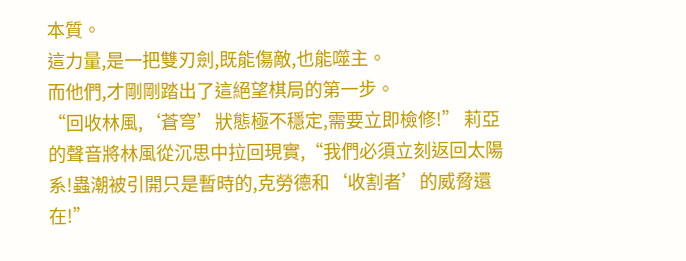本質。
這力量,是一把雙刃劍,既能傷敵,也能噬主。
而他們,才剛剛踏出了這絕望棋局的第一步。
“回收林風,‘蒼穹’狀態極不穩定,需要立即檢修!” 莉亞的聲音將林風從沉思中拉回現實,“我們必須立刻返回太陽系!蟲潮被引開只是暫時的,克勞德和‘收割者’的威脅還在!”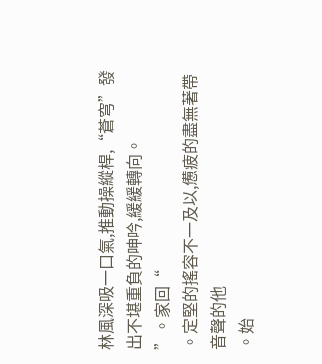林風深吸一口氣,推動操縱桿,“蒼穹”發出不堪重負的呻吟,緩緩轉向。
”。家回“
。定堅的搖容不一及以,憊疲的盡無著帶音聲的他
。始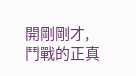開剛剛才,鬥戰的正真